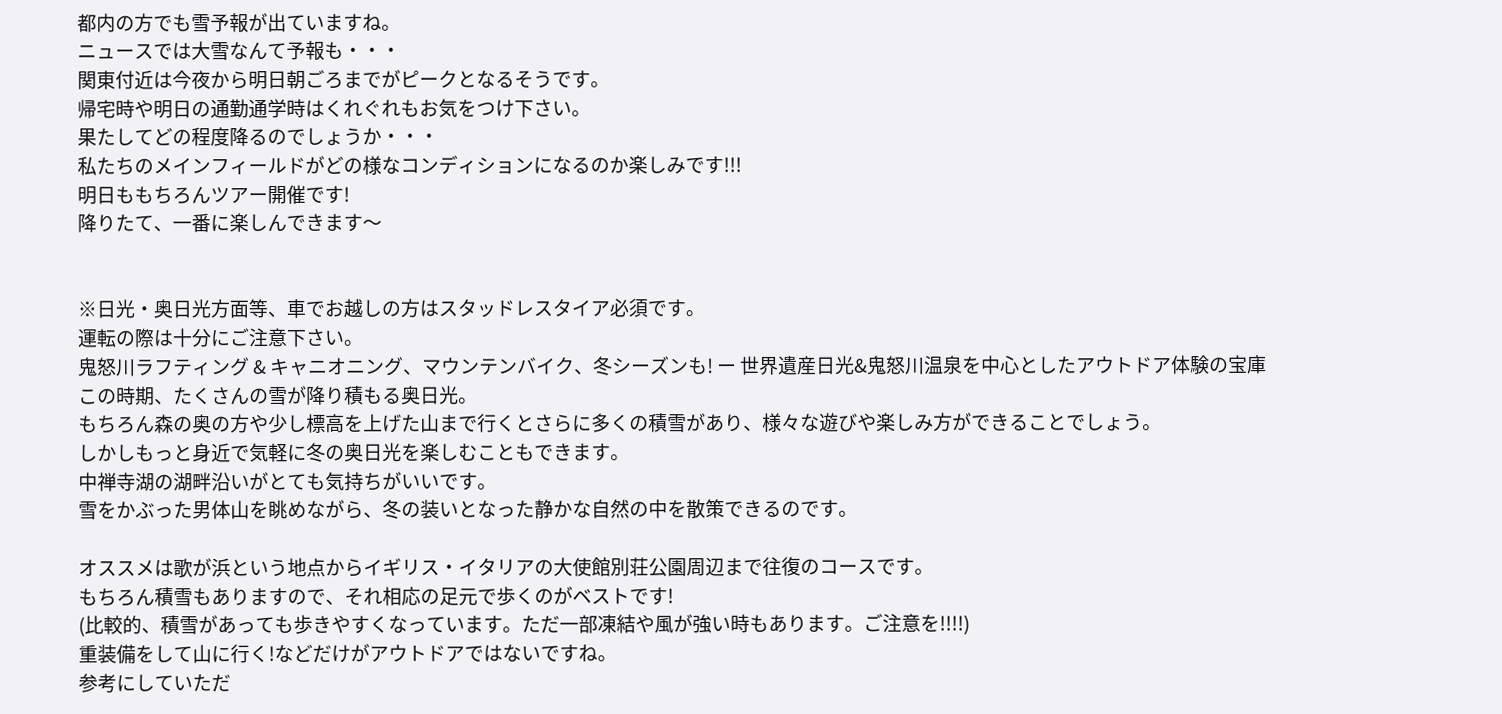都内の方でも雪予報が出ていますね。
ニュースでは大雪なんて予報も・・・
関東付近は今夜から明日朝ごろまでがピークとなるそうです。
帰宅時や明日の通勤通学時はくれぐれもお気をつけ下さい。
果たしてどの程度降るのでしょうか・・・
私たちのメインフィールドがどの様なコンディションになるのか楽しみです!!!
明日ももちろんツアー開催です!
降りたて、一番に楽しんできます〜


※日光・奥日光方面等、車でお越しの方はスタッドレスタイア必須です。
運転の際は十分にご注意下さい。
鬼怒川ラフティング & キャニオニング、マウンテンバイク、冬シーズンも! ー 世界遺産日光&鬼怒川温泉を中心としたアウトドア体験の宝庫
この時期、たくさんの雪が降り積もる奥日光。
もちろん森の奥の方や少し標高を上げた山まで行くとさらに多くの積雪があり、様々な遊びや楽しみ方ができることでしょう。
しかしもっと身近で気軽に冬の奥日光を楽しむこともできます。
中禅寺湖の湖畔沿いがとても気持ちがいいです。
雪をかぶった男体山を眺めながら、冬の装いとなった静かな自然の中を散策できるのです。

オススメは歌が浜という地点からイギリス・イタリアの大使館別荘公園周辺まで往復のコースです。
もちろん積雪もありますので、それ相応の足元で歩くのがベストです!
(比較的、積雪があっても歩きやすくなっています。ただ一部凍結や風が強い時もあります。ご注意を!!!!)
重装備をして山に行く!などだけがアウトドアではないですね。
参考にしていただ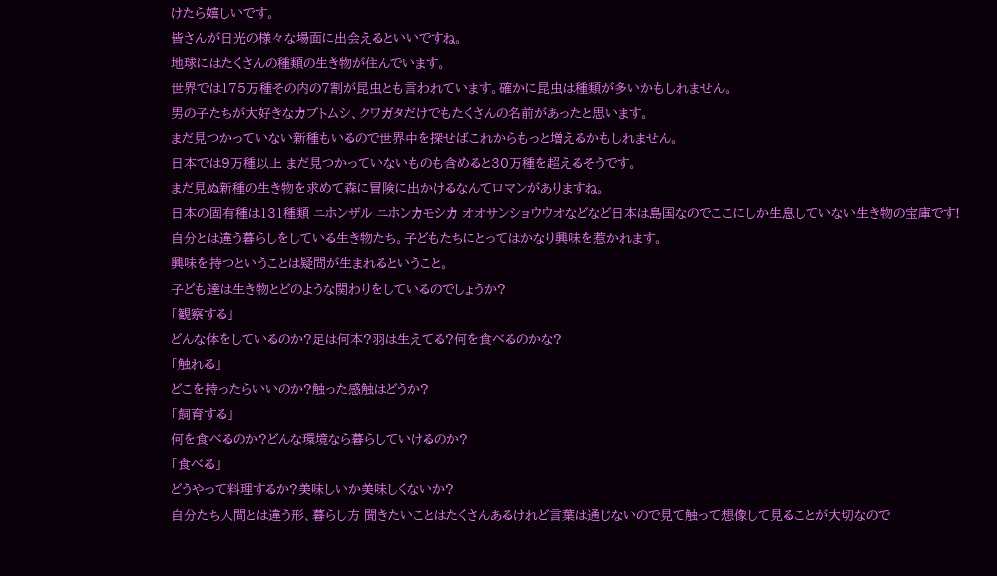けたら嬉しいです。
皆さんが日光の様々な場面に出会えるといいですね。
地球にはたくさんの種類の生き物が住んでいます。
世界では175万種その内の7割が昆虫とも言われています。確かに昆虫は種類が多いかもしれません。
男の子たちが大好きなカブトムシ、クワガタだけでもたくさんの名前があったと思います。
まだ見つかっていない新種もいるので世界中を探せばこれからもっと増えるかもしれません。
日本では9万種以上 まだ見つかっていないものも含めると30万種を超えるそうです。
まだ見ぬ新種の生き物を求めて森に冒険に出かけるなんてロマンがありますね。
日本の固有種は131種類 ニホンザル ニホンカモシカ オオサンショウウオなどなど日本は島国なのでここにしか生息していない生き物の宝庫です!
自分とは違う暮らしをしている生き物たち。子どもたちにとってはかなり興味を惹かれます。
興味を持つということは疑問が生まれるということ。
子ども達は生き物とどのような関わりをしているのでしょうか?
「観察する」
どんな体をしているのか?足は何本?羽は生えてる?何を食べるのかな?
「触れる」
どこを持ったらいいのか?触った感触はどうか?
「飼育する」
何を食べるのか?どんな環境なら暮らしていけるのか?
「食べる」
どうやって料理するか?美味しいか美味しくないか?
自分たち人間とは違う形、暮らし方 聞きたいことはたくさんあるけれど言葉は通じないので見て触って想像して見ることが大切なので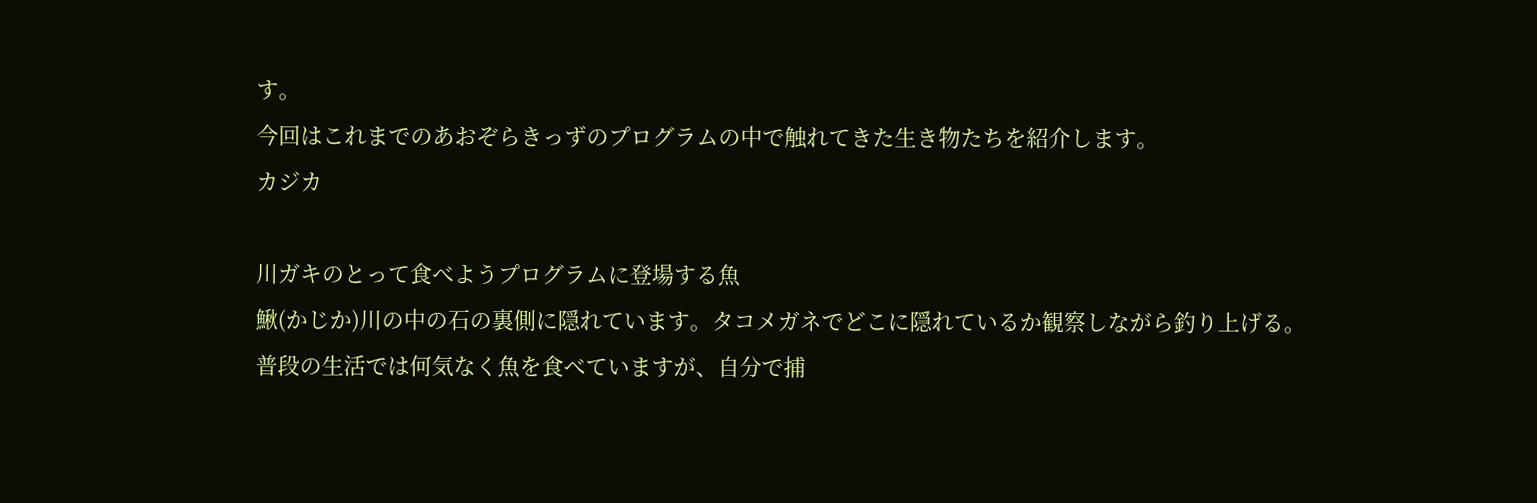す。
今回はこれまでのあおぞらきっずのプログラムの中で触れてきた生き物たちを紹介します。
カジカ

川ガキのとって食べようプログラムに登場する魚
鰍(かじか)川の中の石の裏側に隠れています。タコメガネでどこに隠れているか観察しながら釣り上げる。
普段の生活では何気なく魚を食べていますが、自分で捕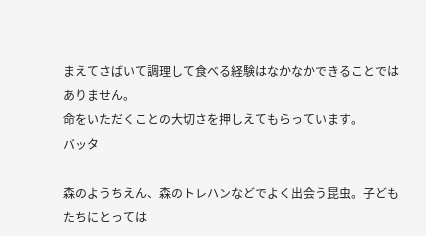まえてさばいて調理して食べる経験はなかなかできることではありません。
命をいただくことの大切さを押しえてもらっています。
バッタ

森のようちえん、森のトレハンなどでよく出会う昆虫。子どもたちにとっては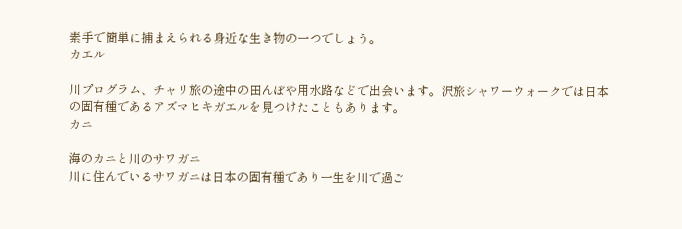素手で簡単に捕まえられる身近な生き物の一つでしょう。
カエル

川プログラム、チャリ旅の途中の田んぼや用水路などで出会います。沢旅シャワーウォークでは日本の固有種であるアズマヒキガエルを見つけたこともあります。
カニ

海のカニと川のサワガニ
川に住んでいるサワガニは日本の固有種であり一生を川で過ご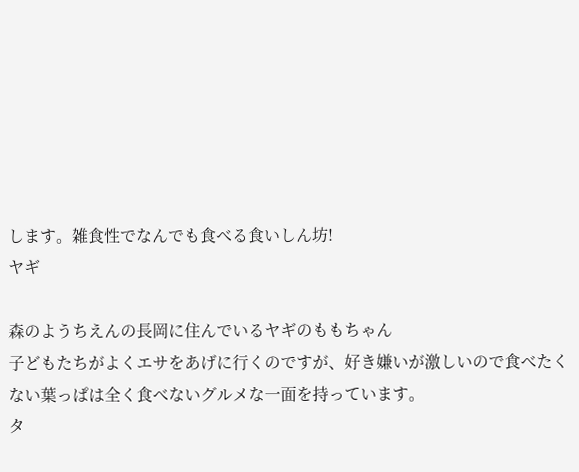します。雑食性でなんでも食べる食いしん坊!
ヤギ

森のようちえんの長岡に住んでいるヤギのももちゃん
子どもたちがよくエサをあげに行くのですが、好き嫌いが激しいので食べたくない葉っぱは全く食べないグルメな一面を持っています。
タ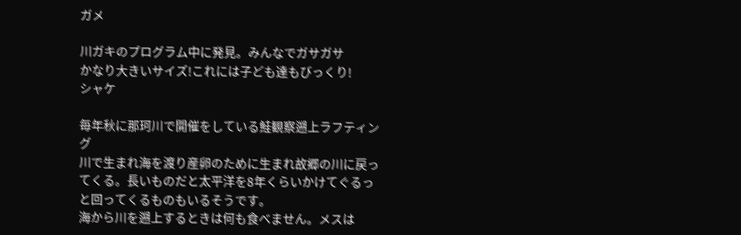ガメ

川ガキのプログラム中に発見。みんなでガサガサ
かなり大きいサイズ!これには子ども達もびっくり!
シャケ

毎年秋に那珂川で開催をしている鮭観察遡上ラフティング
川で生まれ海を渡り産卵のために生まれ故郷の川に戻ってくる。長いものだと太平洋を8年くらいかけてぐるっと回ってくるものもいるそうです。
海から川を遡上するときは何も食べません。メスは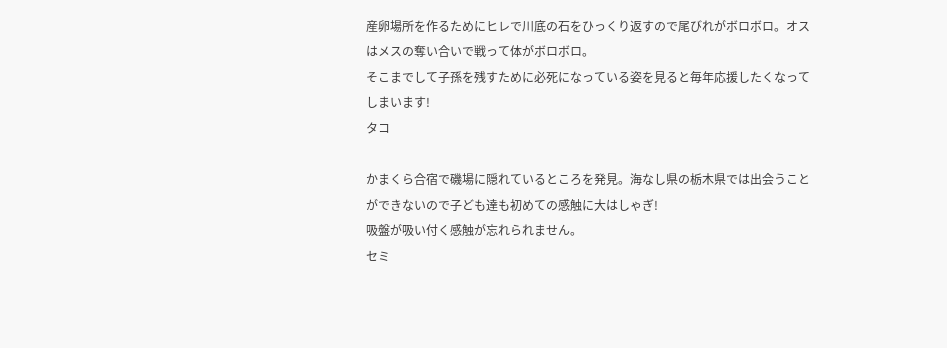産卵場所を作るためにヒレで川底の石をひっくり返すので尾びれがボロボロ。オスはメスの奪い合いで戦って体がボロボロ。
そこまでして子孫を残すために必死になっている姿を見ると毎年応援したくなってしまいます!
タコ

かまくら合宿で磯場に隠れているところを発見。海なし県の栃木県では出会うことができないので子ども達も初めての感触に大はしゃぎ!
吸盤が吸い付く感触が忘れられません。
セミ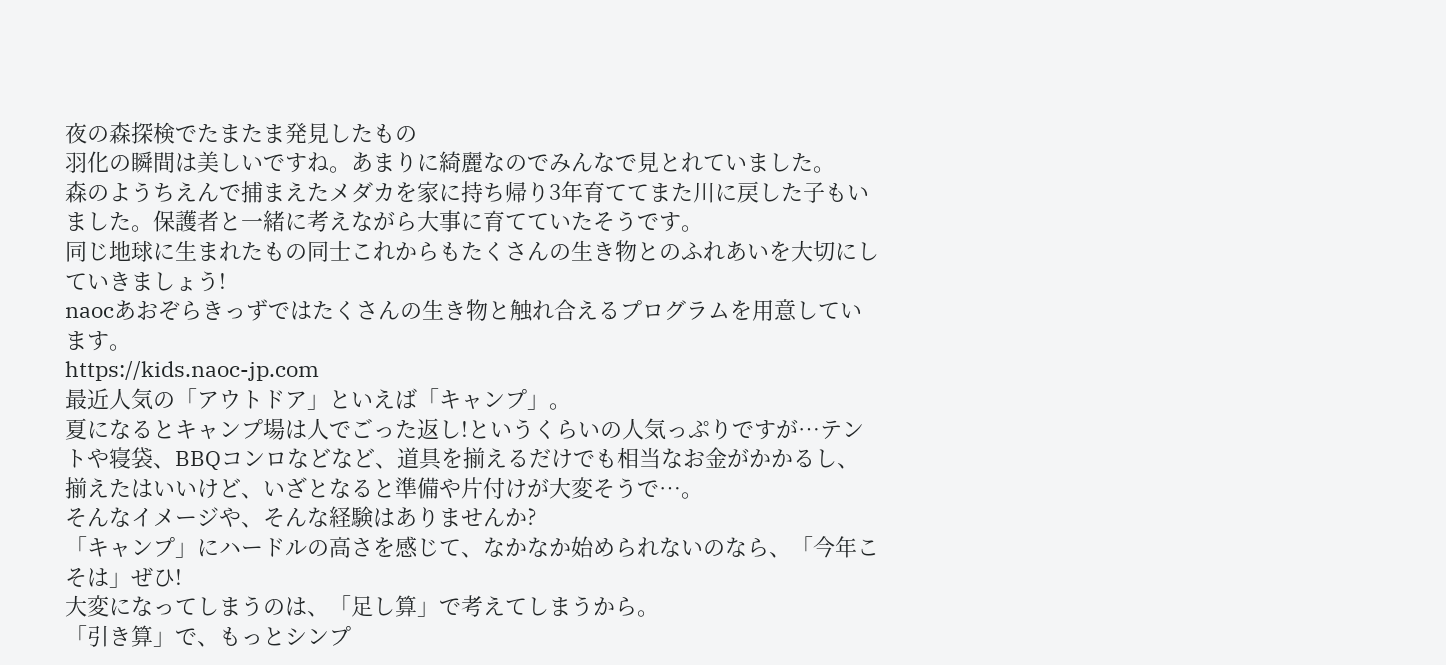夜の森探検でたまたま発見したもの
羽化の瞬間は美しいですね。あまりに綺麗なのでみんなで見とれていました。
森のようちえんで捕まえたメダカを家に持ち帰り3年育ててまた川に戻した子もいました。保護者と一緒に考えながら大事に育てていたそうです。
同じ地球に生まれたもの同士これからもたくさんの生き物とのふれあいを大切にしていきましょう!
naocあおぞらきっずではたくさんの生き物と触れ合えるプログラムを用意しています。
https://kids.naoc-jp.com
最近人気の「アウトドア」といえば「キャンプ」。
夏になるとキャンプ場は人でごった返し!というくらいの人気っぷりですが…テントや寝袋、BBQコンロなどなど、道具を揃えるだけでも相当なお金がかかるし、揃えたはいいけど、いざとなると準備や片付けが大変そうで…。
そんなイメージや、そんな経験はありませんか?
「キャンプ」にハードルの高さを感じて、なかなか始められないのなら、「今年こそは」ぜひ!
大変になってしまうのは、「足し算」で考えてしまうから。
「引き算」で、もっとシンプ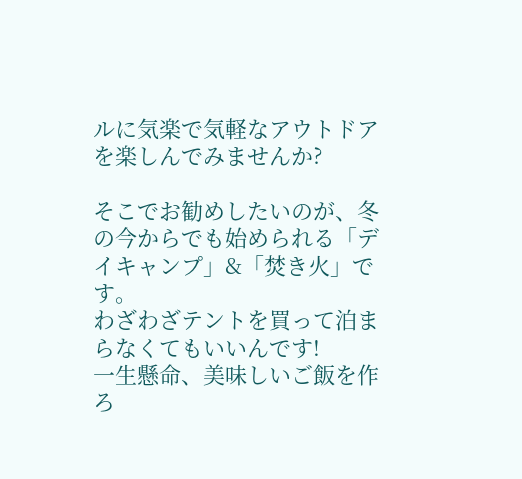ルに気楽で気軽なアウトドアを楽しんでみませんか?

そこでお勧めしたいのが、冬の今からでも始められる「デイキャンプ」&「焚き火」です。
わざわざテントを買って泊まらなくてもいいんです!
一生懸命、美味しいご飯を作ろ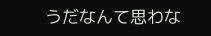うだなんて思わな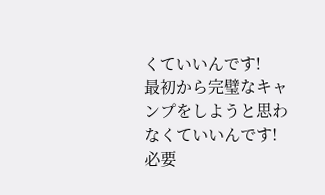くていいんです!
最初から完璧なキャンプをしようと思わなくていいんです!
必要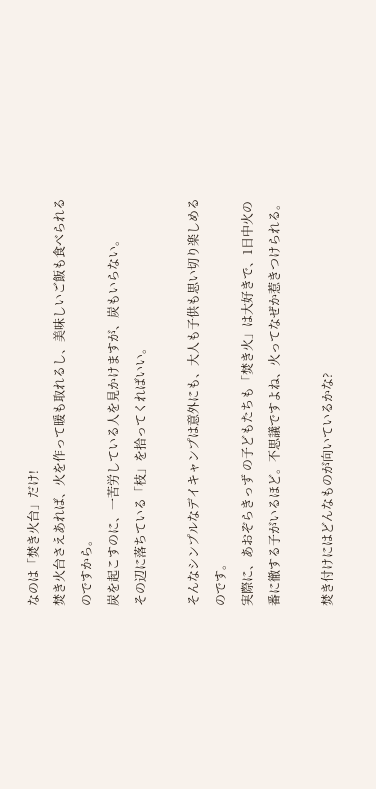なのは「焚き火台」だけ!
焚き火台さえあれば、火を作って暖も取れるし、美味しいご飯も食べられるのですから。
炭を起こすのに、一苦労している人を見かけますが、炭もいらない。
その辺に落ちている「枝」を拾ってくればいい。

そんなシンプルなデイキャンプは意外にも、大人も子供も思い切り楽しめるのです。
実際に、あおぞらきっず の子どもたちも「焚き火」は大好きで、1日中火の番に徹する子がいるほど。不思議ですよね、火ってなぜか惹きつけられる。

焚き付けにはどんなものが向いているかな?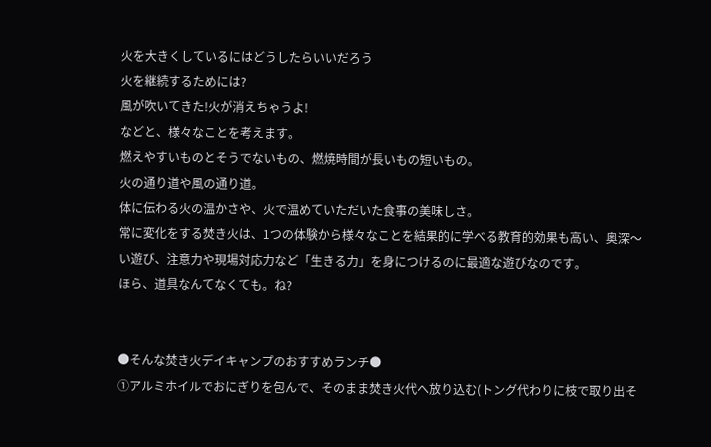火を大きくしているにはどうしたらいいだろう
火を継続するためには?
風が吹いてきた!火が消えちゃうよ!
などと、様々なことを考えます。
燃えやすいものとそうでないもの、燃焼時間が長いもの短いもの。
火の通り道や風の通り道。
体に伝わる火の温かさや、火で温めていただいた食事の美味しさ。
常に変化をする焚き火は、1つの体験から様々なことを結果的に学べる教育的効果も高い、奥深〜い遊び、注意力や現場対応力など「生きる力」を身につけるのに最適な遊びなのです。
ほら、道具なんてなくても。ね?


●そんな焚き火デイキャンプのおすすめランチ●
①アルミホイルでおにぎりを包んで、そのまま焚き火代へ放り込む(トング代わりに枝で取り出そ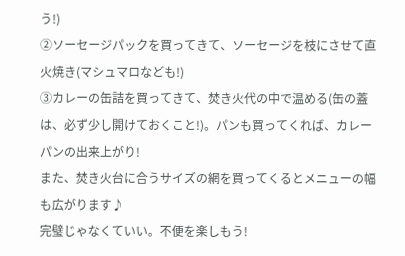う!)
②ソーセージパックを買ってきて、ソーセージを枝にさせて直火焼き(マシュマロなども!)
③カレーの缶詰を買ってきて、焚き火代の中で温める(缶の蓋は、必ず少し開けておくこと!)。パンも買ってくれば、カレーパンの出来上がり!
また、焚き火台に合うサイズの網を買ってくるとメニューの幅も広がります♪
完璧じゃなくていい。不便を楽しもう!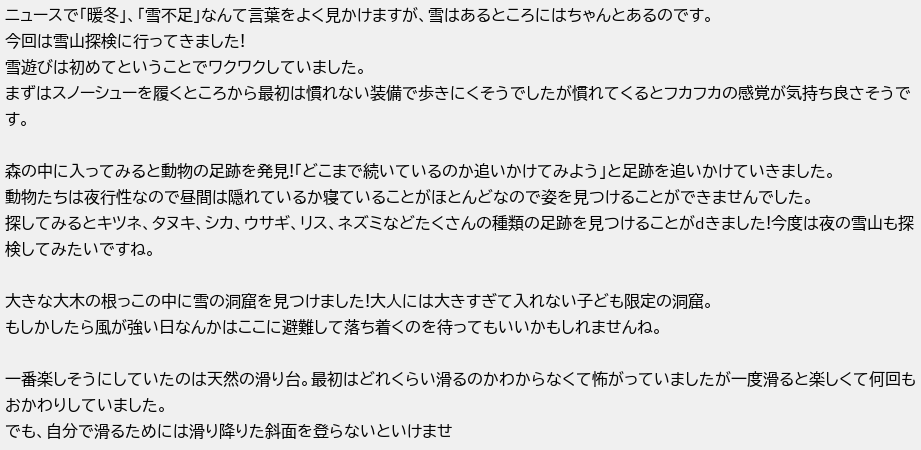ニュースで「暖冬」、「雪不足」なんて言葉をよく見かけますが、雪はあるところにはちゃんとあるのです。
今回は雪山探検に行ってきました!
雪遊びは初めてということでワクワクしていました。
まずはスノーシューを履くところから最初は慣れない装備で歩きにくそうでしたが慣れてくるとフカフカの感覚が気持ち良さそうです。

森の中に入ってみると動物の足跡を発見!「どこまで続いているのか追いかけてみよう」と足跡を追いかけていきました。
動物たちは夜行性なので昼間は隠れているか寝ていることがほとんどなので姿を見つけることができませんでした。
探してみるとキツネ、タヌキ、シカ、ウサギ、リス、ネズミなどたくさんの種類の足跡を見つけることがdきました!今度は夜の雪山も探検してみたいですね。

大きな大木の根っこの中に雪の洞窟を見つけました!大人には大きすぎて入れない子ども限定の洞窟。
もしかしたら風が強い日なんかはここに避難して落ち着くのを待ってもいいかもしれませんね。

一番楽しそうにしていたのは天然の滑り台。最初はどれくらい滑るのかわからなくて怖がっていましたが一度滑ると楽しくて何回もおかわりしていました。
でも、自分で滑るためには滑り降りた斜面を登らないといけませ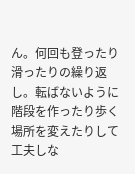ん。何回も登ったり滑ったりの繰り返し。転ばないように階段を作ったり歩く場所を変えたりして工夫しな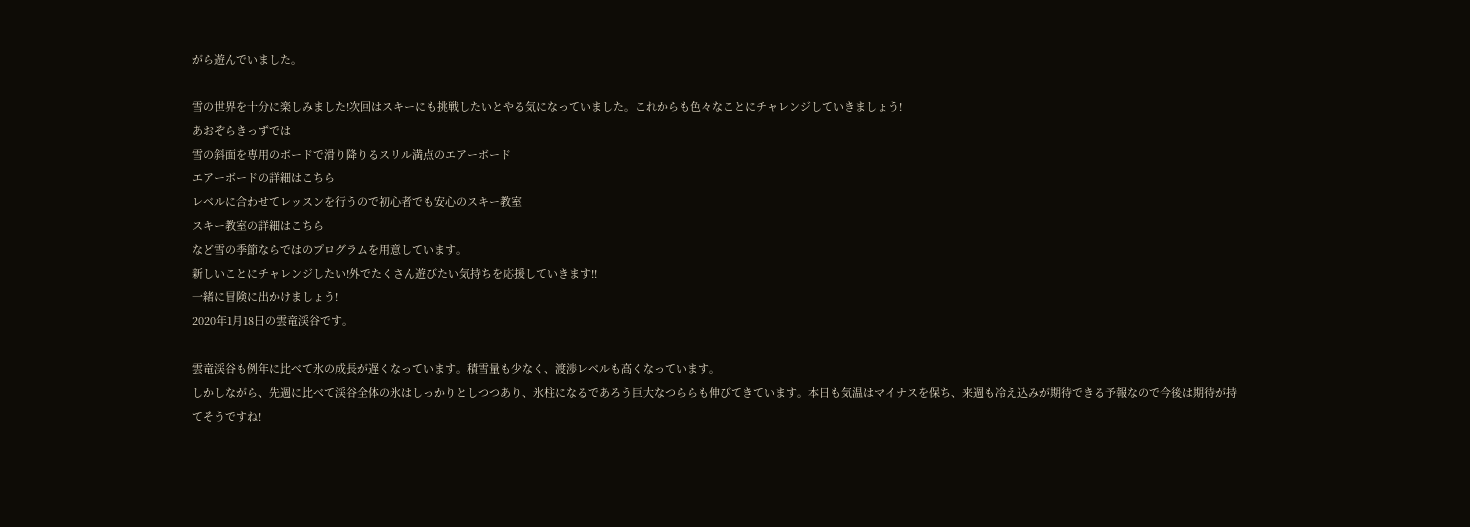がら遊んでいました。

雪の世界を十分に楽しみました!次回はスキーにも挑戦したいとやる気になっていました。これからも色々なことにチャレンジしていきましょう!
あおぞらきっずでは
雪の斜面を専用のボードで滑り降りるスリル満点のエアーボード
エアーボードの詳細はこちら
レベルに合わせてレッスンを行うので初心者でも安心のスキー教室
スキー教室の詳細はこちら
など雪の季節ならではのプログラムを用意しています。
新しいことにチャレンジしたい!外でたくさん遊びたい気持ちを応援していきます!!
一緒に冒険に出かけましょう!
2020年1月18日の雲竜渓谷です。

雲竜渓谷も例年に比べて氷の成長が遅くなっています。積雪量も少なく、渡渉レベルも高くなっています。
しかしながら、先週に比べて渓谷全体の氷はしっかりとしつつあり、氷柱になるであろう巨大なつららも伸びてきています。本日も気温はマイナスを保ち、来週も冷え込みが期待できる予報なので今後は期待が持てそうですね!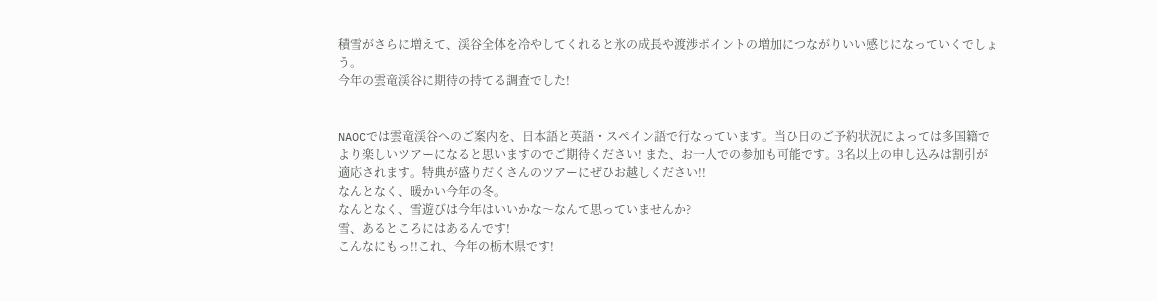積雪がさらに増えて、渓谷全体を冷やしてくれると氷の成長や渡渉ポイントの増加につながりいい感じになっていくでしょう。
今年の雲竜渓谷に期待の持てる調査でした!


NAOCでは雲竜渓谷へのご案内を、日本語と英語・スペイン語で行なっています。当ひ日のご予約状況によっては多国籍でより楽しいツアーになると思いますのでご期待ください! また、お一人での参加も可能です。3名以上の申し込みは割引が適応されます。特典が盛りだくさんのツアーにぜひお越しください!!
なんとなく、暖かい今年の冬。
なんとなく、雪遊びは今年はいいかな〜なんて思っていませんか?
雪、あるところにはあるんです!
こんなにもっ!!これ、今年の栃木県です!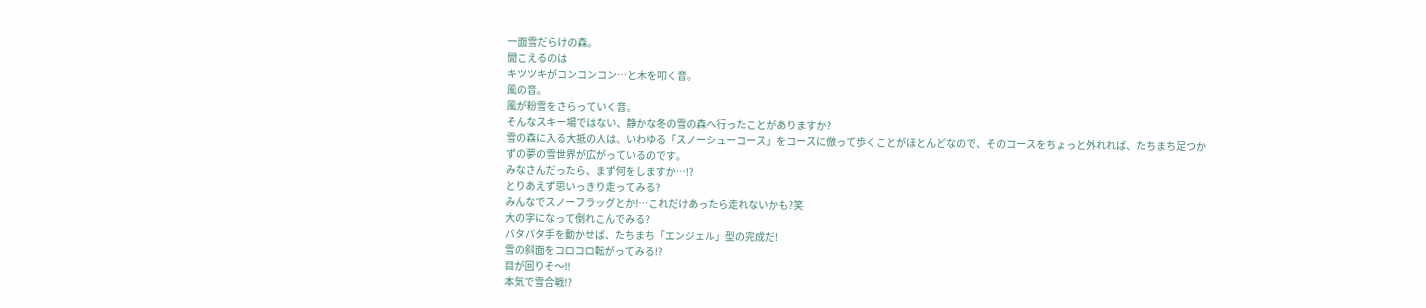一面雪だらけの森。
聞こえるのは
キツツキがコンコンコン…と木を叩く音。
風の音。
風が粉雪をさらっていく音。
そんなスキー場ではない、静かな冬の雪の森へ行ったことがありますか?
雪の森に入る大抵の人は、いわゆる「スノーシューコース」をコースに倣って歩くことがほとんどなので、そのコースをちょっと外れれば、たちまち足つかずの夢の雪世界が広がっているのです。
みなさんだったら、まず何をしますか…!?
とりあえず思いっきり走ってみる?
みんなでスノーフラッグとか!…これだけあったら走れないかも?笑
大の字になって倒れこんでみる?
バタバタ手を動かせば、たちまち「エンジェル」型の完成だ!
雪の斜面をコロコロ転がってみる!?
目が回りそ〜!!
本気で雪合戦!?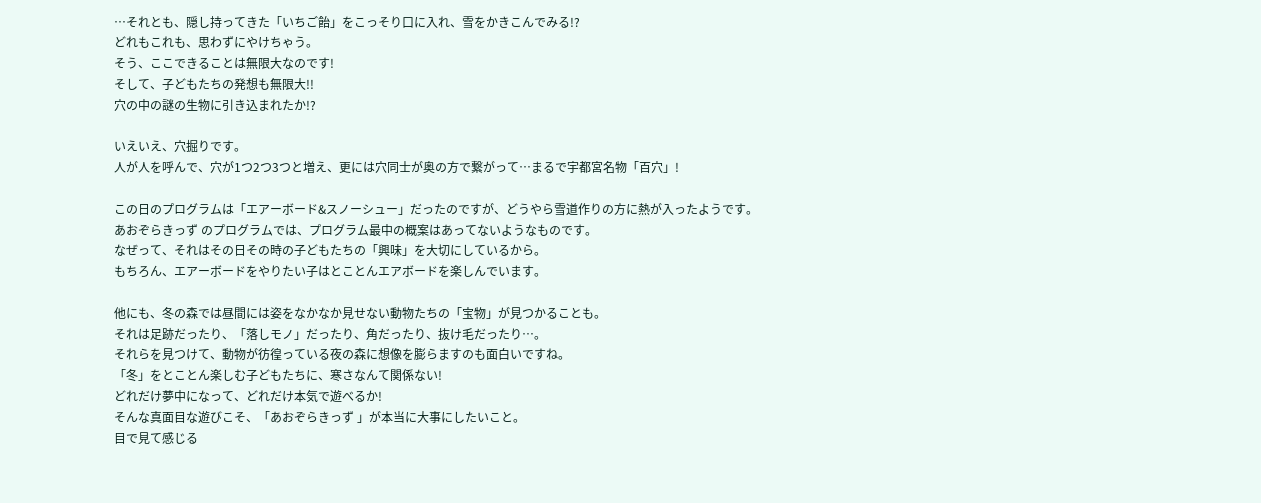…それとも、隠し持ってきた「いちご飴」をこっそり口に入れ、雪をかきこんでみる!?
どれもこれも、思わずにやけちゃう。
そう、ここできることは無限大なのです!
そして、子どもたちの発想も無限大!!
穴の中の謎の生物に引き込まれたか!?

いえいえ、穴掘りです。
人が人を呼んで、穴が1つ2つ3つと増え、更には穴同士が奥の方で繋がって…まるで宇都宮名物「百穴」!

この日のプログラムは「エアーボード&スノーシュー」だったのですが、どうやら雪道作りの方に熱が入ったようです。
あおぞらきっず のプログラムでは、プログラム最中の概案はあってないようなものです。
なぜって、それはその日その時の子どもたちの「興味」を大切にしているから。
もちろん、エアーボードをやりたい子はとことんエアボードを楽しんでいます。

他にも、冬の森では昼間には姿をなかなか見せない動物たちの「宝物」が見つかることも。
それは足跡だったり、「落しモノ」だったり、角だったり、抜け毛だったり…。
それらを見つけて、動物が彷徨っている夜の森に想像を膨らますのも面白いですね。
「冬」をとことん楽しむ子どもたちに、寒さなんて関係ない!
どれだけ夢中になって、どれだけ本気で遊べるか!
そんな真面目な遊びこそ、「あおぞらきっず 」が本当に大事にしたいこと。
目で見て感じる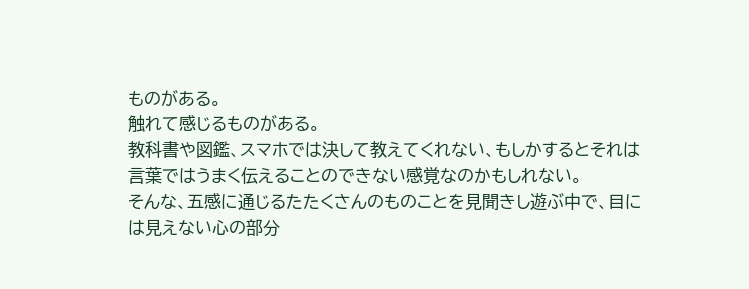ものがある。
触れて感じるものがある。
教科書や図鑑、スマホでは決して教えてくれない、もしかするとそれは言葉ではうまく伝えることのできない感覚なのかもしれない。
そんな、五感に通じるたたくさんのものことを見聞きし遊ぶ中で、目には見えない心の部分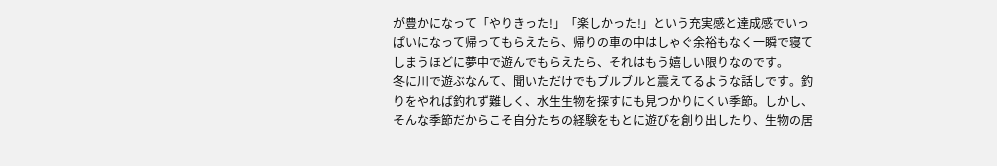が豊かになって「やりきった!」「楽しかった!」という充実感と達成感でいっぱいになって帰ってもらえたら、帰りの車の中はしゃぐ余裕もなく一瞬で寝てしまうほどに夢中で遊んでもらえたら、それはもう嬉しい限りなのです。
冬に川で遊ぶなんて、聞いただけでもブルブルと震えてるような話しです。釣りをやれば釣れず難しく、水生生物を探すにも見つかりにくい季節。しかし、そんな季節だからこそ自分たちの経験をもとに遊びを創り出したり、生物の居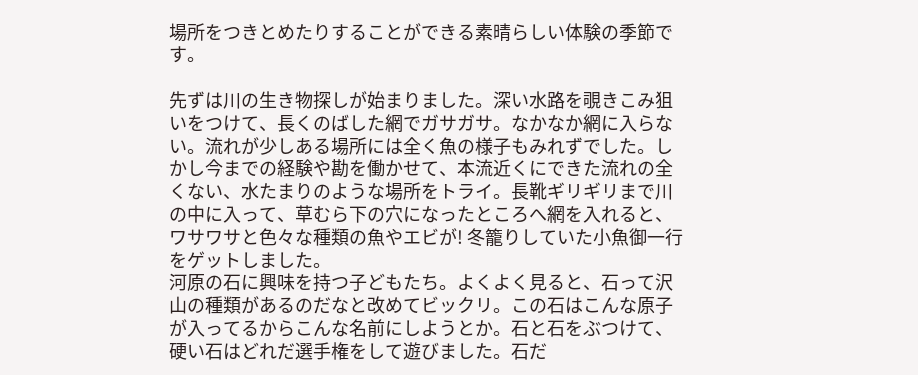場所をつきとめたりすることができる素晴らしい体験の季節です。

先ずは川の生き物探しが始まりました。深い水路を覗きこみ狙いをつけて、長くのばした網でガサガサ。なかなか網に入らない。流れが少しある場所には全く魚の様子もみれずでした。しかし今までの経験や勘を働かせて、本流近くにできた流れの全くない、水たまりのような場所をトライ。長靴ギリギリまで川の中に入って、草むら下の穴になったところへ網を入れると、ワサワサと色々な種類の魚やエビが! 冬籠りしていた小魚御一行をゲットしました。
河原の石に興味を持つ子どもたち。よくよく見ると、石って沢山の種類があるのだなと改めてビックリ。この石はこんな原子が入ってるからこんな名前にしようとか。石と石をぶつけて、硬い石はどれだ選手権をして遊びました。石だ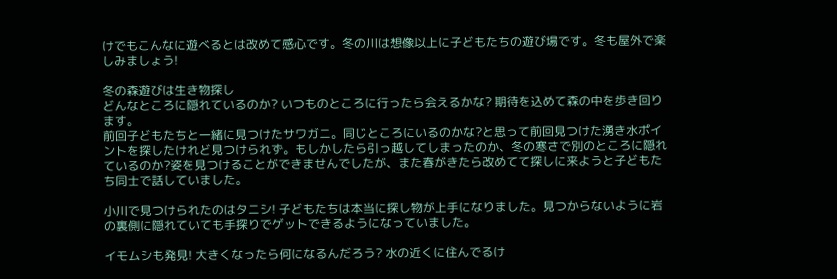けでもこんなに遊べるとは改めて感心です。冬の川は想像以上に子どもたちの遊び場です。冬も屋外で楽しみましょう!

冬の森遊びは生き物探し
どんなところに隠れているのか? いつものところに行ったら会えるかな? 期待を込めて森の中を歩き回ります。
前回子どもたちと一緒に見つけたサワガニ。同じところにいるのかな?と思って前回見つけた湧き水ポイントを探したけれど見つけられず。もしかしたら引っ越してしまったのか、冬の寒さで別のところに隠れているのか?姿を見つけることができませんでしたが、また春がきたら改めてて探しに来ようと子どもたち同士で話していました。

小川で見つけられたのはタニシ! 子どもたちは本当に探し物が上手になりました。見つからないように岩の裏側に隠れていても手探りでゲットできるようになっていました。

イモムシも発見! 大きくなったら何になるんだろう? 水の近くに住んでるけ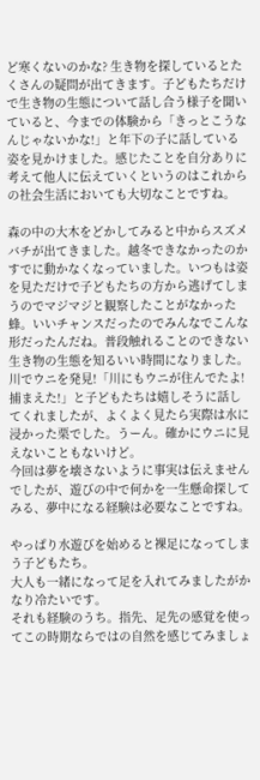ど寒くないのかな? 生き物を探しているとたくさんの疑問が出てきます。子どもたちだけで生き物の生態について話し合う様子を聞いていると、今までの体験から「きっとこうなんじゃないかな!」と年下の子に話している姿を見かけました。感じたことを自分ありに考えて他人に伝えていくというのはこれからの社会生活においても大切なことですね。

森の中の大木をどかしてみると中からスズメバチが出てきました。越冬できなかったのかすでに動かなくなっていました。いつもは姿を見ただけで子どもたちの方から逃げてしまうのでマジマジと観察したことがなかった蜂。いいチャンスだったのでみんなでこんな形だったんだね。普段触れることのできない生き物の生態を知るいい時間になりました。
川でウニを発見!「川にもウニが住んでたよ!捕まえた!」と子どもたちは嬉しそうに話してくれましたが、よくよく見たら実際は水に浸かった栗でした。うーん。確かにウニに見えないこともないけど。
今回は夢を壊さないように事実は伝えませんでしたが、遊びの中で何かを一生懸命探してみる、夢中になる経験は必要なことですね。

やっぱり水遊びを始めると裸足になってしまう子どもたち。
大人も一緒になって足を入れてみましたがかなり冷たいです。
それも経験のうち。指先、足先の感覚を使ってこの時期ならではの自然を感じてみましょ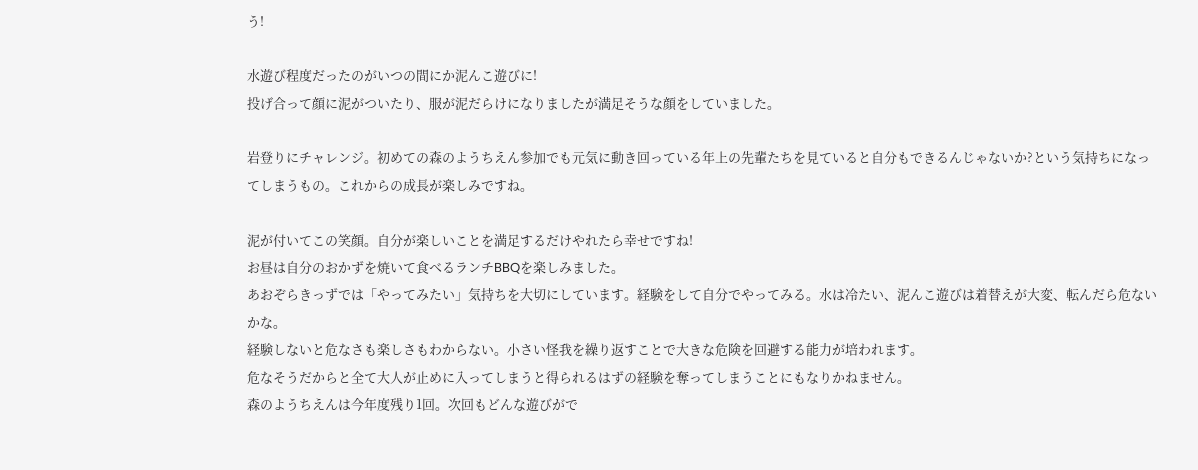う!

水遊び程度だったのがいつの間にか泥んこ遊びに!
投げ合って顔に泥がついたり、服が泥だらけになりましたが満足そうな顔をしていました。

岩登りにチャレンジ。初めての森のようちえん参加でも元気に動き回っている年上の先輩たちを見ていると自分もできるんじゃないか?という気持ちになってしまうもの。これからの成長が楽しみですね。

泥が付いてこの笑顔。自分が楽しいことを満足するだけやれたら幸せですね!
お昼は自分のおかずを焼いて食べるランチBBQを楽しみました。
あおぞらきっずでは「やってみたい」気持ちを大切にしています。経験をして自分でやってみる。水は冷たい、泥んこ遊びは着替えが大変、転んだら危ないかな。
経験しないと危なさも楽しさもわからない。小さい怪我を繰り返すことで大きな危険を回避する能力が培われます。
危なそうだからと全て大人が止めに入ってしまうと得られるはずの経験を奪ってしまうことにもなりかねません。
森のようちえんは今年度残り1回。次回もどんな遊びがで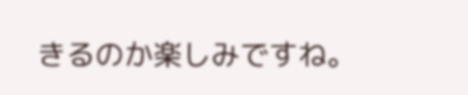きるのか楽しみですね。